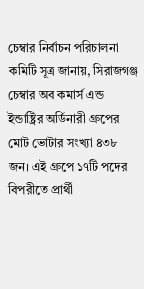চেম্বার নির্বাচন পরিচালনা কমিটি সূত্র জানায়, সিরাজগঞ্জ চেম্বার অব কমার্স এন্ড ইন্ডাষ্ট্রির অর্ডিনারী গ্রুপের মোট ভোটার সংখ্যা ৪৩৮ জন। এই গ্রুপে ১৭টি পদের বিপরীতে প্রার্থী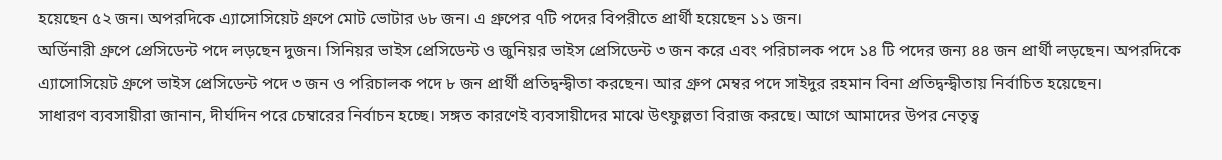হয়েছেন ৫২ জন। অপরদিকে এ্যাসোসিয়েট গ্রুপে মোট ভোটার ৬৮ জন। এ গ্রুপের ৭টি পদের বিপরীতে প্রার্থী হয়েছেন ১১ জন।
অর্ডিনারী গ্রুপে প্রেসিডেন্ট পদে লড়ছেন দুজন। সিনিয়র ভাইস প্রেসিডেন্ট ও জুনিয়র ভাইস প্রেসিডেন্ট ৩ জন করে এবং পরিচালক পদে ১৪ টি পদের জন্য ৪৪ জন প্রার্থী লড়ছেন। অপরদিকে এ্যাসোসিয়েট গ্রুপে ভাইস প্রেসিডেন্ট পদে ৩ জন ও পরিচালক পদে ৮ জন প্রার্থী প্রতিদ্বন্দ্বীতা করছেন। আর গ্রুপ মেম্বর পদে সাইদুর রহমান বিনা প্রতিদ্বন্দ্বীতায় নির্বাচিত হয়েছেন।
সাধারণ ব্যবসায়ীরা জানান, দীর্ঘদিন পরে চেম্বারের নির্বাচন হচ্ছে। সঙ্গত কারণেই ব্যবসায়ীদের মাঝে উৎফুল্লতা বিরাজ করছে। আগে আমাদের উপর নেতৃত্ব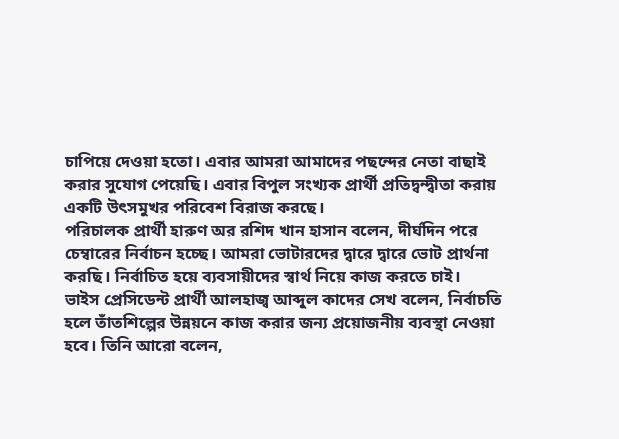চাপিয়ে দেওয়া হতো। এবার আমরা আমাদের পছন্দের নেতা বাছাই করার সুযোগ পেয়েছি। এবার বিপুল সংখ্যক প্রার্থী প্রতিদ্বন্দ্বীতা করায় একটি উৎসমুখর পরিবেশ বিরাজ করছে।
পরিচালক প্রার্থী হারুণ অর রশিদ খান হাসান বলেন, দীর্ঘদিন পরে চেম্বারের নির্বাচন হচ্ছে। আমরা ভোটারদের দ্বারে দ্বারে ভোট প্রার্থনা করছি। নির্বাচিত হয়ে ব্যবসায়ীদের স্বার্থ নিয়ে কাজ করতে চাই।
ভাইস প্রেসিডেন্ট প্রার্থী আলহাজ্ব আব্দুল কাদের সেখ বলেন, নির্বাচতি হলে তাঁতশিল্পের উন্নয়নে কাজ করার জন্য প্রয়োজনীয় ব্যবস্থা নেওয়া হবে। তিনি আরো বলেন,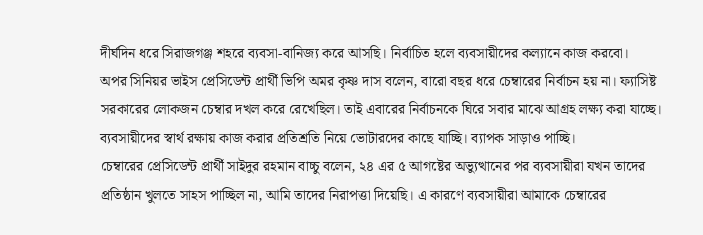দীর্ঘদিন ধরে সিরাজগঞ্জ শহরে ব্যবসা-বানিজ্য করে আসছি। নির্বাচিত হলে ব্যবসায়ীদের কল্যানে কাজ করবো।
অপর সিনিয়র ভাইস প্রেসিডেন্ট প্রার্থী ভিপি অমর কৃষ্ণ দাস বলেন, বারো বছর ধরে চেম্বারের নির্বাচন হয় না। ফ্যাসিষ্ট সরকারের লোকজন চেম্বার দখল করে রেখেছিল। তাই এবারের নির্বাচনকে ঘিরে সবার মাঝে আগ্রহ লক্ষ্য করা যাচ্ছে। ব্যবসায়ীদের স্বার্থ রক্ষায় কাজ করার প্রতিশ্রতি নিয়ে ভোটারদের কাছে যাচ্ছি। ব্যাপক সাড়াও পাচ্ছি।
চেম্বারের প্রেসিডেন্ট প্রার্থী সাইদুর রহমান বাচ্চু বলেন, ২৪ এর ৫ আগষ্টের অভ্যুত্থানের পর ব্যবসায়ীরা যখন তাদের প্রতিষ্ঠান খুলতে সাহস পাচ্ছিল না, আমি তাদের নিরাপত্তা দিয়েছি। এ কারণে ব্যবসায়ীরা আমাকে চেম্বারের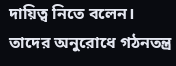দায়িত্ব নিতে বলেন। তাদের অনুরোধে গঠনতন্ত্র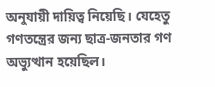অনুযায়ী দায়িত্ব নিয়েছি। যেহেতু গণতন্ত্রের জন্য ছাত্র-জনতার গণ অভ্যুত্থান হয়েছিল।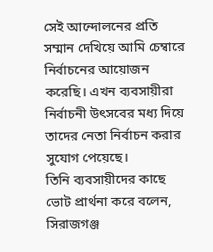সেই আন্দোলনের প্রতি সম্মান দেখিয়ে আমি চেম্বারে নির্বাচনের আয়োজন করেছি। এখন ব্যবসায়ীরা নির্বাচনী উৎসবের মধ্য দিয়ে তাদের নেতা নির্বাচন করার সুযোগ পেয়েছে।
তিনি ব্যবসায়ীদের কাছে ভোট প্রার্থনা করে বলেন, সিরাজগঞ্জ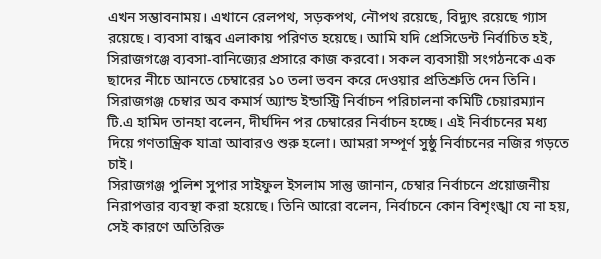এখন সম্ভাবনাময়। এখানে রেলপথ, সড়কপথ, নৌপথ রয়েছে, বিদ্যুৎ রয়েছে গ্যাস রয়েছে। ব্যবসা বান্ধব এলাকায় পরিণত হয়েছে। আমি যদি প্রেসিডেন্ট নির্বাচিত হই, সিরাজগঞ্জে ব্যবসা-বানিজ্যের প্রসারে কাজ করবো। সকল ব্যবসায়ী সংগঠনকে এক ছাদের নীচে আনতে চেম্বারের ১০ তলা ভবন করে দেওয়ার প্রতিশ্রুতি দেন তিনি।
সিরাজগঞ্জ চেম্বার অব কমার্স অ্যান্ড ইন্ডাস্ট্রি নির্বাচন পরিচালনা কমিটি চেয়ারম্যান টি.এ হামিদ তানহা বলেন, দীর্ঘদিন পর চেম্বারের নির্বাচন হচ্ছে। এই নির্বাচনের মধ্য দিয়ে গণতান্ত্রিক যাত্রা আবারও শুরু হলো। আমরা সম্পূর্ণ সুষ্ঠু নির্বাচনের নজির গড়তে চাই।
সিরাজগঞ্জ পুলিশ সুপার সাইফুল ইসলাম সান্তু জানান, চেম্বার নির্বাচনে প্রয়োজনীয় নিরাপত্তার ব্যবস্থা করা হয়েছে। তিনি আরো বলেন, নির্বাচনে কোন বিশৃংঙ্খা যে না হয়, সেই কারণে অতিরিক্ত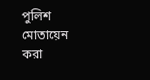পুলিশ মোতায়েন করা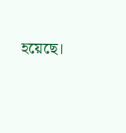হয়েছে।